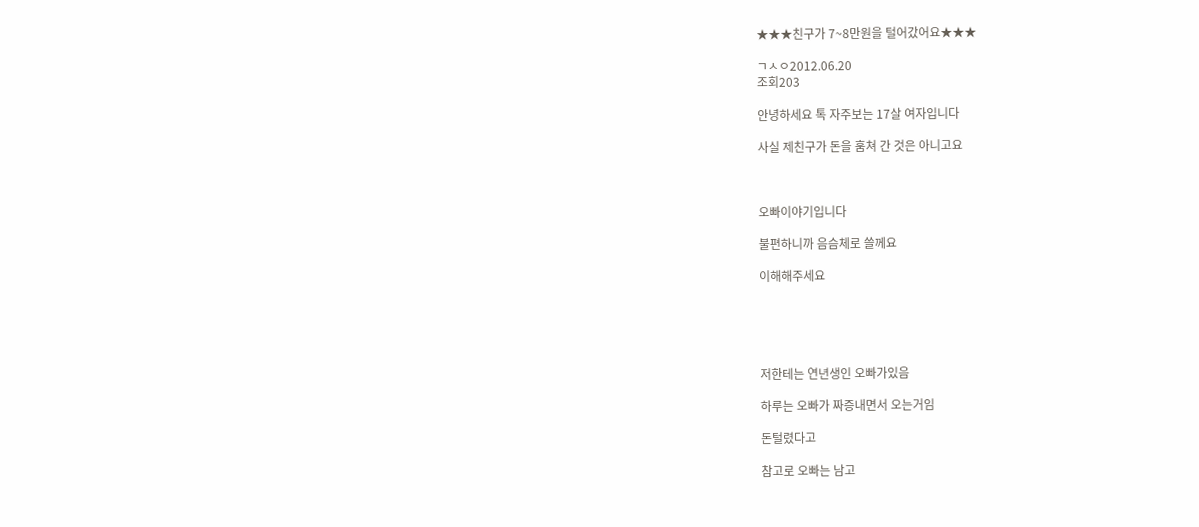★★★친구가 7~8만원을 털어갔어요★★★

ㄱㅅㅇ2012.06.20
조회203

안녕하세요 톡 자주보는 17살 여자입니다

사실 제친구가 돈을 훔쳐 간 것은 아니고요



오빠이야기입니다

불편하니까 음슴체로 쓸께요

이해해주세요





저한테는 연년생인 오빠가있음

하루는 오빠가 짜증내면서 오는거임

돈털렸다고

참고로 오빠는 남고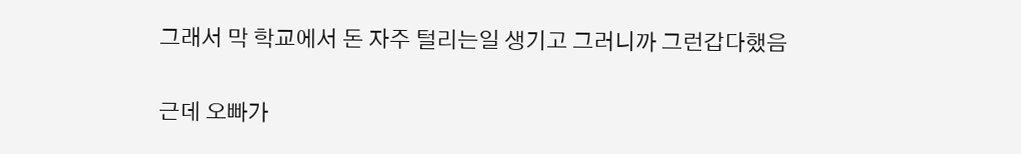그래서 막 학교에서 돈 자주 털리는일 생기고 그러니까 그런갑다했음

근데 오빠가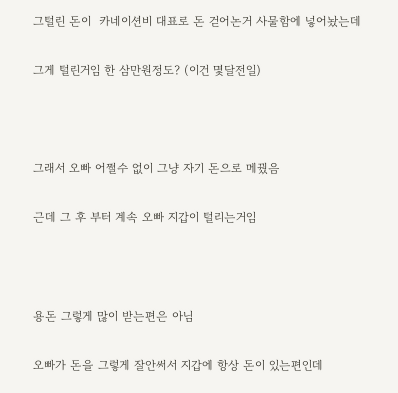그털린 돈이  카네이션비 대표로 돈 걷어논거 사물함에 넣어놨는데

그게 털린거임 한 삼만원정도? (이건 몇달전일)



그래서 오빠 어쩔수 없이 그냥 자기 돈으로 메꿨음

근데 그 후 부터 계속 오빠 지갑이 털리는거임



용돈 그렇게 많이 받는편은 아님

오빠가 돈을 그렇게 잘안써서 지갑에 항상 돈이 있는편인데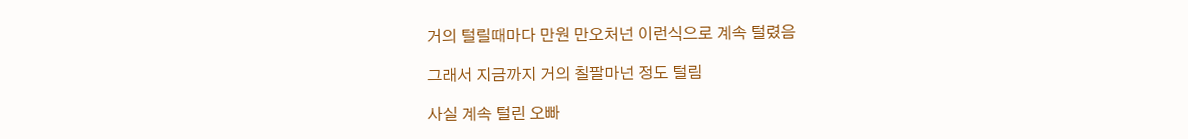거의 털릴때마다 만원 만오처넌 이런식으로 계속 털렸음

그래서 지금까지 거의 칠팔마넌 정도 털림

사실 계속 털린 오빠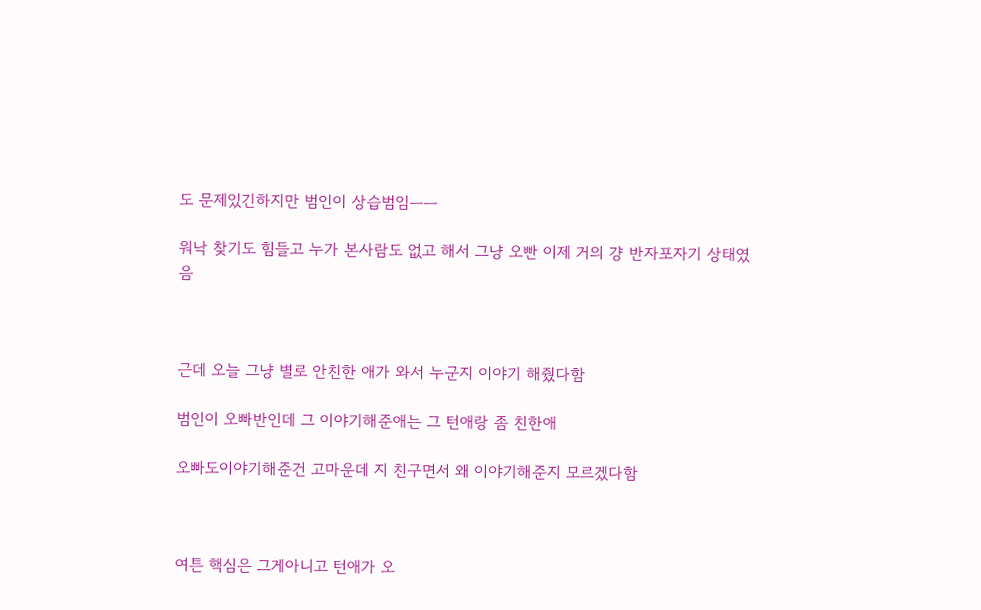도 문제있긴하지만 범인이 상습범임ㅡㅡ

워낙 찾기도 힘들고 누가 본사람도 없고 해서 그냥 오빤 이제 거의 걍 반자포자기 상태였음



근데 오늘 그냥 별로 안친한 애가 와서 누군지 이야기 해줬다함

범인이 오빠반인데 그 이야기해준애는 그 턴애랑 좀 친한애

오빠도이야기해준건 고마운데 지 친구면서 왜 이야기해준지 모르겠다함



여튼 핵심은 그게아니고 턴애가 오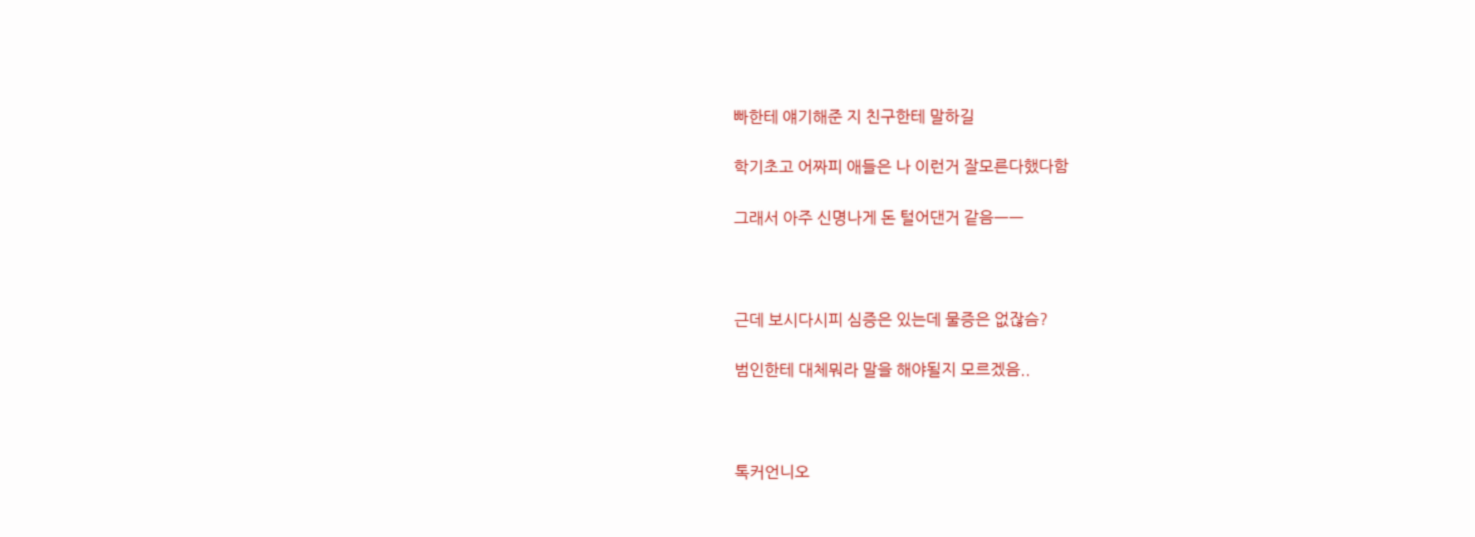빠한테 얘기해준 지 친구한테 말하길

학기초고 어짜피 애들은 나 이런거 잘모른다했다함

그래서 아주 신명나게 돈 털어댄거 같음ㅡㅡ



근데 보시다시피 심증은 있는데 물증은 없잖슴?

범인한테 대체뭐라 말을 해야될지 모르겠음..



톡커언니오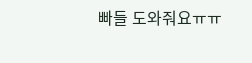빠들 도와줘요ㅠㅠ